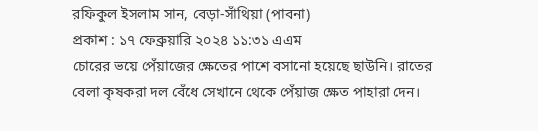রফিকুল ইসলাম সান, বেড়া-সাঁথিয়া (পাবনা)
প্রকাশ : ১৭ ফেব্রুয়ারি ২০২৪ ১১:৩১ এএম
চোরের ভয়ে পেঁয়াজের ক্ষেতের পাশে বসানো হয়েছে ছাউনি। রাতের বেলা কৃষকরা দল বেঁধে সেখানে থেকে পেঁয়াজ ক্ষেত পাহারা দেন।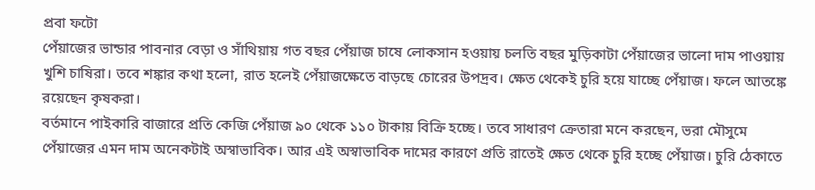প্রবা ফটো
পেঁয়াজের ভান্ডার পাবনার বেড়া ও সাঁথিয়ায় গত বছর পেঁয়াজ চাষে লোকসান হওয়ায় চলতি বছর মুড়িকাটা পেঁয়াজের ভালো দাম পাওয়ায় খুশি চাষিরা। তবে শঙ্কার কথা হলো, রাত হলেই পেঁয়াজক্ষেতে বাড়ছে চোরের উপদ্রব। ক্ষেত থেকেই চুরি হয়ে যাচ্ছে পেঁয়াজ। ফলে আতঙ্কে রয়েছেন কৃষকরা।
বর্তমানে পাইকারি বাজারে প্রতি কেজি পেঁয়াজ ৯০ থেকে ১১০ টাকায় বিক্রি হচ্ছে। তবে সাধারণ ক্রেতারা মনে করছেন, ভরা মৌসুমে পেঁয়াজের এমন দাম অনেকটাই অস্বাভাবিক। আর এই অস্বাভাবিক দামের কারণে প্রতি রাতেই ক্ষেত থেকে চুরি হচ্ছে পেঁয়াজ। চুরি ঠেকাতে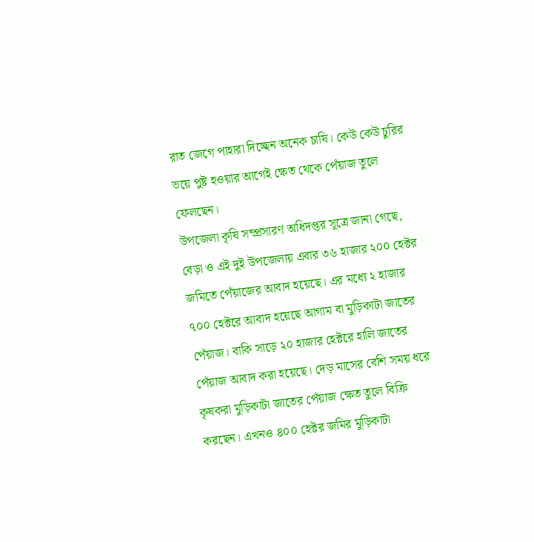রাত জেগে পাহারা দিচ্ছেন অনেক চাষি। কেউ কেউ চুরির ভয়ে পুষ্ট হওয়ার আগেই ক্ষেত থেকে পেঁয়াজ তুলে ফেলছেন।
উপজেলা কৃষি সম্প্রসারণ অধিদপ্তর সূত্রে জানা গেছে, বেড়া ও এই দুই উপজেলায় এবার ৩৬ হাজার ২০০ হেক্টর জমিতে পেঁয়াজের আবাদ হয়েছে। এর মধ্যে ২ হাজার ৭০০ হেক্টরে আবাদ হয়েছে আগাম বা মুড়িকাটা জাতের পেঁয়াজ। বাকি সাড়ে ২০ হাজার হেক্টরে হালি জাতের পেঁয়াজ আবাদ করা হয়েছে। দেড় মাসের বেশি সময় ধরে কৃষকরা মুড়িকাটা জাতের পেঁয়াজ ক্ষেত তুলে বিক্রি করছেন। এখনও ৪০০ হেক্টর জমির মুড়িকাটা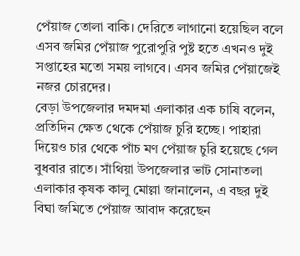পেঁয়াজ তোলা বাকি। দেরিতে লাগানো হয়েছিল বলে এসব জমির পেঁয়াজ পুরোপুরি পুষ্ট হতে এখনও দুই সপ্তাহের মতো সময় লাগবে। এসব জমির পেঁয়াজেই নজর চোরদের।
বেড়া উপজেলার দমদমা এলাকার এক চাষি বলেন, প্রতিদিন ক্ষেত থেকে পেঁয়াজ চুরি হচ্ছে। পাহারা দিয়েও চার থেকে পাঁচ মণ পেঁয়াজ চুরি হয়েছে গেল বুধবার রাতে। সাঁথিয়া উপজেলার ভাট সোনাতলা এলাকার কৃষক কালু মোল্লা জানালেন, এ বছর দুই বিঘা জমিতে পেঁয়াজ আবাদ করেছেন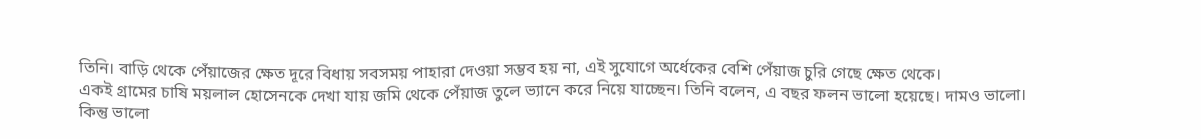তিনি। বাড়ি থেকে পেঁয়াজের ক্ষেত দূরে বিধায় সবসময় পাহারা দেওয়া সম্ভব হয় না, এই সুযোগে অর্ধেকের বেশি পেঁয়াজ চুরি গেছে ক্ষেত থেকে।
একই গ্রামের চাষি ময়লাল হোসেনকে দেখা যায় জমি থেকে পেঁয়াজ তুলে ভ্যানে করে নিয়ে যাচ্ছেন। তিনি বলেন, এ বছর ফলন ভালো হয়েছে। দামও ভালো। কিন্তু ভালো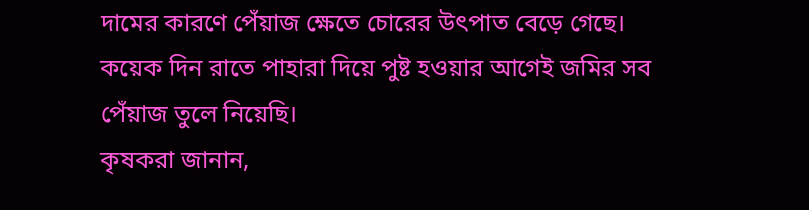দামের কারণে পেঁয়াজ ক্ষেতে চোরের উৎপাত বেড়ে গেছে। কয়েক দিন রাতে পাহারা দিয়ে পুষ্ট হওয়ার আগেই জমির সব পেঁয়াজ তুলে নিয়েছি।
কৃষকরা জানান,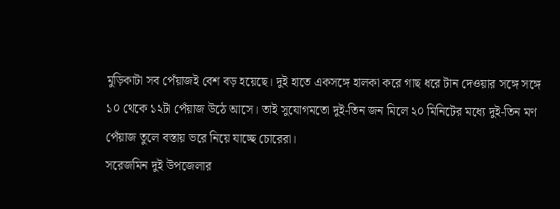মুড়িকাটা সব পেঁয়াজই বেশ বড় হয়েছে। দুই হাতে একসঙ্গে হালকা করে গাছ ধরে টান দেওয়ার সঙ্গে সঙ্গে ১০ থেকে ১২টা পেঁয়াজ উঠে আসে। তাই সুযোগমতো দুই-তিন জন মিলে ২০ মিনিটের মধ্যে দুই-তিন মণ পেঁয়াজ তুলে বস্তায় ভরে নিয়ে যাচ্ছে চোরেরা।
সরেজমিন দুই উপজেলার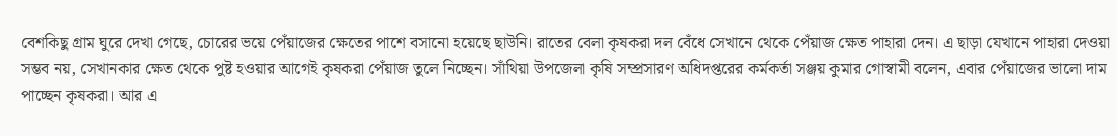বেশকিছু গ্রাম ঘুরে দেখা গেছে, চোরের ভয়ে পেঁয়াজের ক্ষেতের পাশে বসানো হয়েছে ছাউনি। রাতের বেলা কৃষকরা দল বেঁধে সেখানে থেকে পেঁয়াজ ক্ষেত পাহারা দেন। এ ছাড়া যেখানে পাহারা দেওয়া সম্ভব নয়, সেখানকার ক্ষেত থেকে পুষ্ট হওয়ার আগেই কৃষকরা পেঁয়াজ তুলে নিচ্ছেন। সাঁথিয়া উপজেলা কৃষি সম্প্রসারণ অধিদপ্তরের কর্মকর্তা সঞ্জয় কুমার গোস্বামী বলেন, এবার পেঁয়াজের ভালো দাম পাচ্ছেন কৃষকরা। আর এ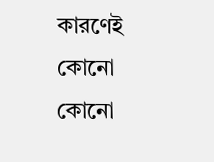কারণেই কোনো কোনো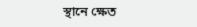স্থানে ক্ষেত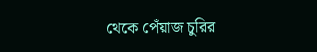থেকে পেঁয়াজ চুরির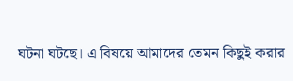ঘটনা ঘটছে। এ বিষয়ে আমাদের তেমন কিছুই করার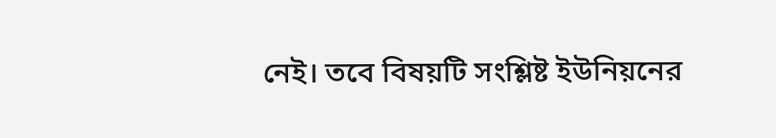নেই। তবে বিষয়টি সংশ্লিষ্ট ইউনিয়নের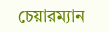চেয়ারম্যান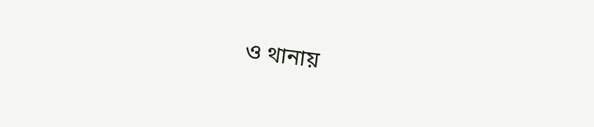ও থানায়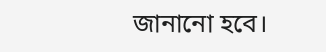জানানো হবে।